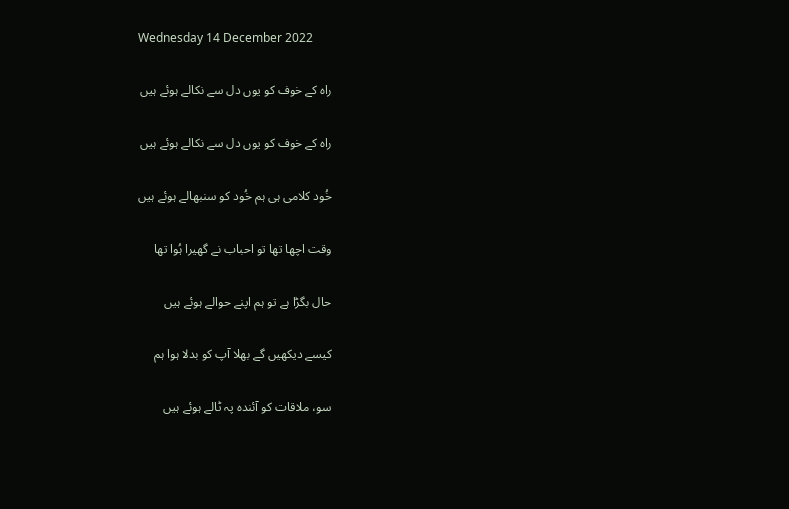Wednesday 14 December 2022

راہ کے خوف کو یوں دل سے نکالے ہوئے ہیں

راہ کے خوف کو یوں دل سے نکالے ہوئے ہیں

خُود کلامی ہی ہم خُود کو سنبھالے ہوئے ہیں

وقت اچھا تھا تو احباب نے گھیرا ہُوا تھا

حال بگڑا ہے تو ہم اپنے حوالے ہوئے ہیں

کیسے دیکھیں گے بھلا آپ کو بدلا ہوا ہم

سو، ملاقات کو آئندہ پہ ٹالے ہوئے ہیں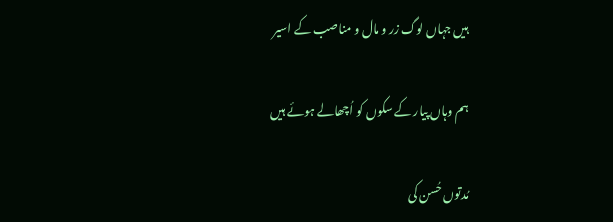ہیں جہاں لوگ زر و مال و مناصب کے اسیر

ہم وہاں پیار کے سکوں کو اُچھالے ہوئے ہیں

مُدتوں حُسن کی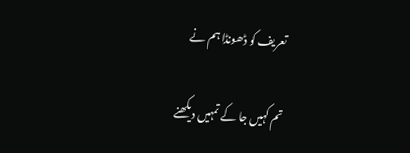تعریف کو ڈھونڈا ہم نے

تم کہیں جا کے تمہیں دیکھنے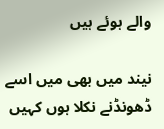والے ہوئے ہیں

نیند میں بھی میں اسے ڈھونڈنے نکلا ہوں کہیں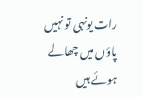رات یونہی تو نہیں پاؤں میں چھالے ہوئے ہیں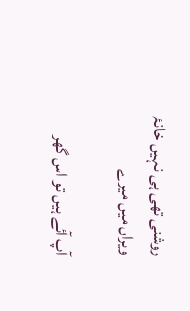روشنی تھی ہی نہیں خانۂ ویراں میں میرے

آپ آئے ہیں تو اس گھر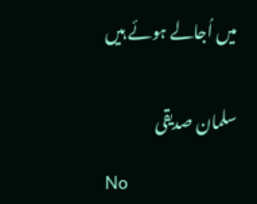میں اُجالے ہوئے ہیں


سلمان صدیقی

No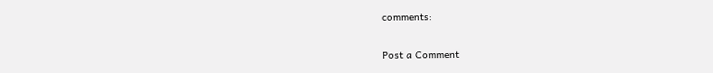comments:

Post a Comment